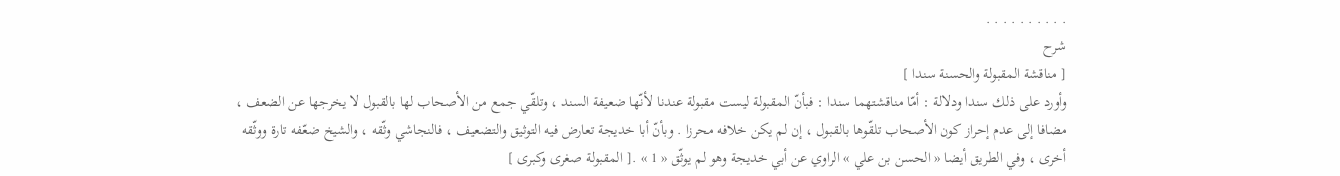. . . . . . . . . .
شرح
[ مناقشة المقبولة والحسنة سندا ]
وأورد على ذلك سندا ودلالة : أمّا مناقشتهما سندا : فبأنّ المقبولة ليست مقبولة عندنا لأنّها ضعيفة السند ، وتلقّي جمع من الأصحاب لها بالقبول لا يخرجها عن الضعف ، مضافا إلى عدم إحراز كون الأصحاب تلقّوها بالقبول ، إن لم يكن خلافه محرزا . وبأنّ أبا خديجة تعارض فيه التوثيق والتضعيف ، فالنجاشي وثّقه ، والشيخ ضعّفه تارة ووثّقه أخرى ، وفي الطريق أيضا « الحسن بن علي » الراوي عن أبي خديجة وهو لم يوثّق « 1 » .[ المقبولة صغرى وكبرى ]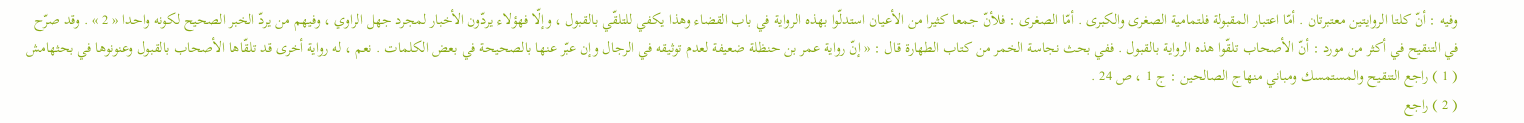وفيه : أنّ كلتا الروايتين معتبرتان . أمّا اعتبار المقبولة فلتمامية الصغرى والكبرى . أمّا الصغرى : فلأنّ جمعا كثيرا من الأعيان استدلّوا بهذه الرواية في باب القضاء وهذا يكفي للتلقّي بالقبول ، وإلّا فهؤلاء يردّون الأخبار لمجرد جهل الراوي ، وفيهم من يردّ الخبر الصحيح لكونه واحدا « 2 » . وقد صرّح في التنقيح في أكثر من مورد : أنّ الأصحاب تلقّوا هذه الرواية بالقبول . ففي بحث نجاسة الخمر من كتاب الطهارة قال : « إنّ رواية عمر بن حنظلة ضعيفة لعدم توثيقه في الرجال وإن عبّر عنها بالصحيحة في بعض الكلمات . نعم ، له رواية أخرى قد تلقّاها الأصحاب بالقبول وعنونوها في بحثهامش
( 1 ) راجع التنقيح والمستمسك ومباني منهاج الصالحين : ج 1 ، ص 24 .
( 2 ) راجع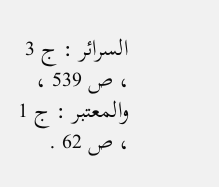السرائر : ج 3 ، ص 539 ، والمعتبر : ج 1 ، ص 62 .